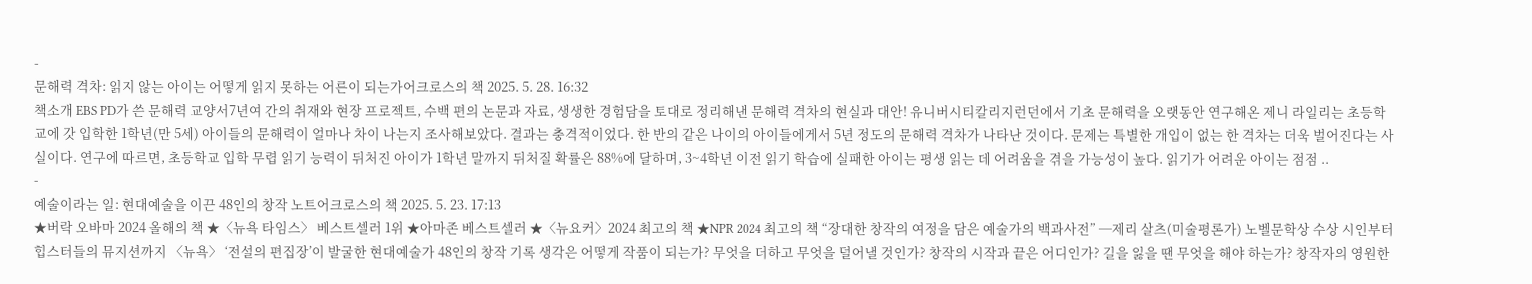-
문해력 격차: 읽지 않는 아이는 어떻게 읽지 못하는 어른이 되는가어크로스의 책 2025. 5. 28. 16:32
책소개 EBS PD가 쓴 문해력 교양서7년여 간의 취재와 현장 프로젝트, 수백 편의 논문과 자료, 생생한 경험담을 토대로 정리해낸 문해력 격차의 현실과 대안! 유니버시티칼리지런던에서 기초 문해력을 오랫동안 연구해온 제니 라일리는 초등학교에 갓 입학한 1학년(만 5세) 아이들의 문해력이 얼마나 차이 나는지 조사해보았다. 결과는 충격적이었다. 한 반의 같은 나이의 아이들에게서 5년 정도의 문해력 격차가 나타난 것이다. 문제는 특별한 개입이 없는 한 격차는 더욱 벌어진다는 사실이다. 연구에 따르면, 초등학교 입학 무렵 읽기 능력이 뒤처진 아이가 1학년 말까지 뒤처질 확률은 88%에 달하며, 3~4학년 이전 읽기 학습에 실패한 아이는 평생 읽는 데 어려움을 겪을 가능성이 높다. 읽기가 어려운 아이는 점점 ..
-
예술이라는 일: 현대예술을 이끈 48인의 창작 노트어크로스의 책 2025. 5. 23. 17:13
★버락 오바마 2024 올해의 책 ★〈뉴욕 타임스〉 베스트셀러 1위 ★아마존 베스트셀러 ★〈뉴요커〉2024 최고의 책 ★NPR 2024 최고의 책 “장대한 창작의 여정을 담은 예술가의 백과사전” ─제리 살츠(미술평론가) 노벨문학상 수상 시인부터 힙스터들의 뮤지션까지 〈뉴욕〉 ‘전설의 편집장’이 발굴한 현대예술가 48인의 창작 기록 생각은 어떻게 작품이 되는가? 무엇을 더하고 무엇을 덜어낼 것인가? 창작의 시작과 끝은 어디인가? 길을 잃을 땐 무엇을 해야 하는가? 창작자의 영원한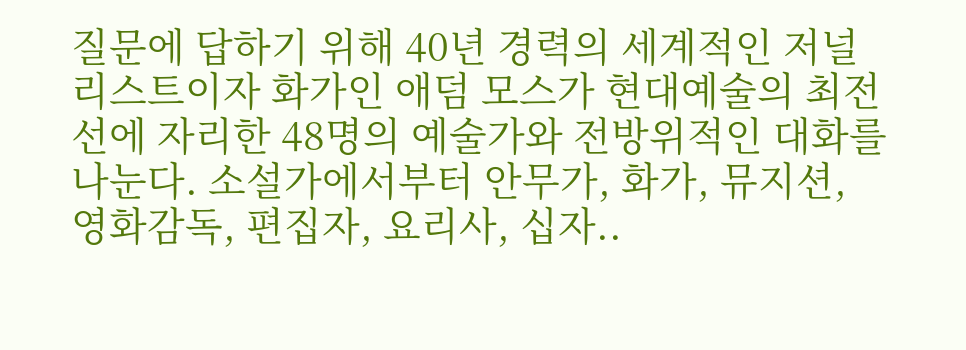질문에 답하기 위해 40년 경력의 세계적인 저널리스트이자 화가인 애덤 모스가 현대예술의 최전선에 자리한 48명의 예술가와 전방위적인 대화를 나눈다. 소설가에서부터 안무가, 화가, 뮤지션, 영화감독, 편집자, 요리사, 십자..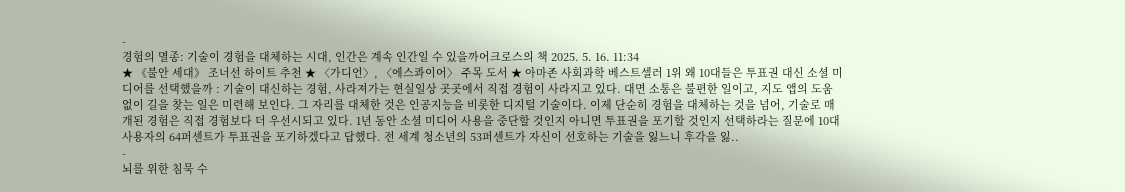-
경험의 멸종: 기술이 경험을 대체하는 시대, 인간은 계속 인간일 수 있을까어크로스의 책 2025. 5. 16. 11:34
★ 《불안 세대》 조너선 하이트 추천 ★ 〈가디언〉, 〈에스콰이어〉 주목 도서 ★ 아마존 사회과학 베스트셀러 1위 왜 10대들은 투표권 대신 소셜 미디어를 선택했을까 : 기술이 대신하는 경험, 사라져가는 현실일상 곳곳에서 직접 경험이 사라지고 있다. 대면 소통은 불편한 일이고, 지도 앱의 도움 없이 길을 찾는 일은 미련해 보인다. 그 자리를 대체한 것은 인공지능을 비롯한 디지털 기술이다. 이제 단순히 경험을 대체하는 것을 넘어, 기술로 매개된 경험은 직접 경험보다 더 우선시되고 있다. 1년 동안 소셜 미디어 사용을 중단할 것인지 아니면 투표권을 포기할 것인지 선택하라는 질문에 10대 사용자의 64퍼센트가 투표권을 포기하겠다고 답했다. 전 세계 청소년의 53퍼센트가 자신이 선호하는 기술을 잃느니 후각을 잃..
-
뇌를 위한 침묵 수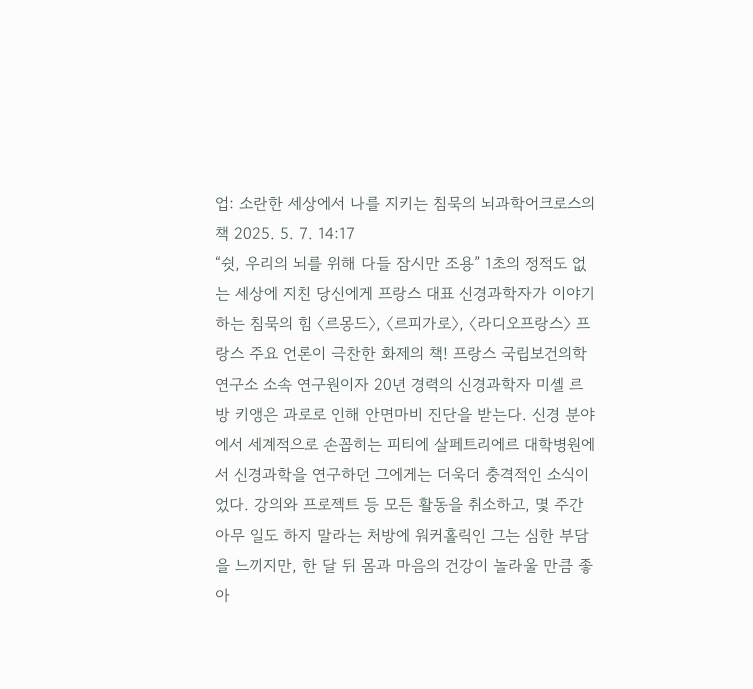업: 소란한 세상에서 나를 지키는 침묵의 뇌과학어크로스의 책 2025. 5. 7. 14:17
“쉿, 우리의 뇌를 위해 다들 잠시만 조용” 1초의 정적도 없는 세상에 지친 당신에게 프랑스 대표 신경과학자가 이야기하는 침묵의 힘 〈르몽드〉, 〈르피가로〉, 〈라디오프랑스〉 프랑스 주요 언론이 극찬한 화제의 책! 프랑스 국립보건의학연구소 소속 연구원이자 20년 경력의 신경과학자 미셸 르 방 키앵은 과로로 인해 안면마비 진단을 받는다. 신경 분야에서 세계적으로 손꼽히는 피티에 살페트리에르 대학병원에서 신경과학을 연구하던 그에게는 더욱더 충격적인 소식이었다. 강의와 프로젝트 등 모든 활동을 취소하고, 몇 주간 아무 일도 하지 말라는 처방에 워커홀릭인 그는 심한 부담을 느끼지만, 한 달 뒤 몸과 마음의 건강이 놀라울 만큼 좋아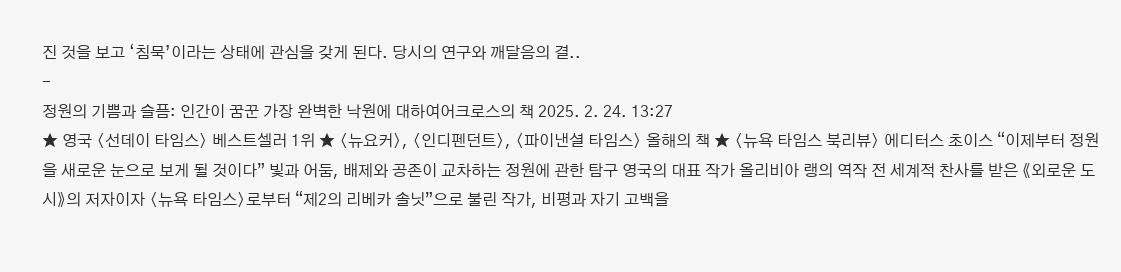진 것을 보고 ‘침묵’이라는 상태에 관심을 갖게 된다. 당시의 연구와 깨달음의 결..
-
정원의 기쁨과 슬픔: 인간이 꿈꾼 가장 완벽한 낙원에 대하여어크로스의 책 2025. 2. 24. 13:27
★ 영국 〈선데이 타임스〉 베스트셀러 1위 ★ 〈뉴요커〉, 〈인디펜던트〉, 〈파이낸셜 타임스〉 올해의 책 ★ 〈뉴욕 타임스 북리뷰〉 에디터스 초이스 “이제부터 정원을 새로운 눈으로 보게 될 것이다” 빛과 어둠, 배제와 공존이 교차하는 정원에 관한 탐구 영국의 대표 작가 올리비아 랭의 역작 전 세계적 찬사를 받은 《외로운 도시》의 저자이자 〈뉴욕 타임스〉로부터 “제2의 리베카 솔닛”으로 불린 작가, 비평과 자기 고백을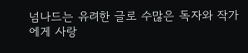넘나드는 유려한 글로 수많은 독자와 작가에게 사랑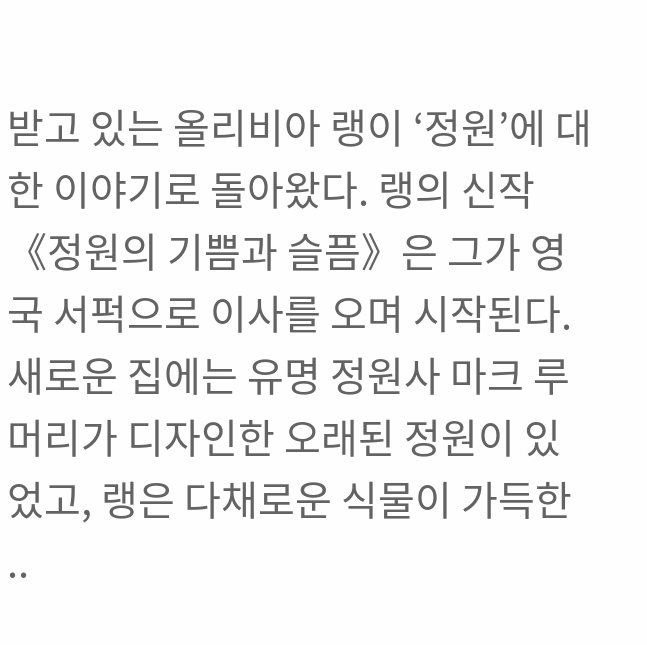받고 있는 올리비아 랭이 ‘정원’에 대한 이야기로 돌아왔다. 랭의 신작 《정원의 기쁨과 슬픔》은 그가 영국 서퍽으로 이사를 오며 시작된다. 새로운 집에는 유명 정원사 마크 루머리가 디자인한 오래된 정원이 있었고, 랭은 다채로운 식물이 가득한 ..